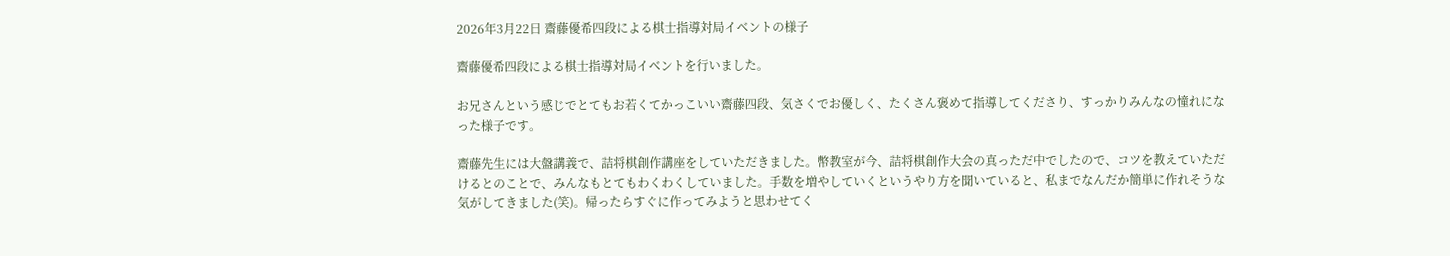2026年3月22日 齋藤優希四段による棋士指導対局イベントの様子

齋藤優希四段による棋士指導対局イベントを行いました。

お兄さんという感じでとてもお若くてかっこいい齋藤四段、気さくでお優しく、たくさん褒めて指導してくださり、すっかりみんなの憧れになった様子です。

齋藤先生には大盤講義で、詰将棋創作講座をしていただきました。幣教室が今、詰将棋創作大会の真っただ中でしたので、コツを教えていただけるとのことで、みんなもとてもわくわくしていました。手数を増やしていくというやり方を聞いていると、私までなんだか簡単に作れそうな気がしてきました(笑)。帰ったらすぐに作ってみようと思わせてく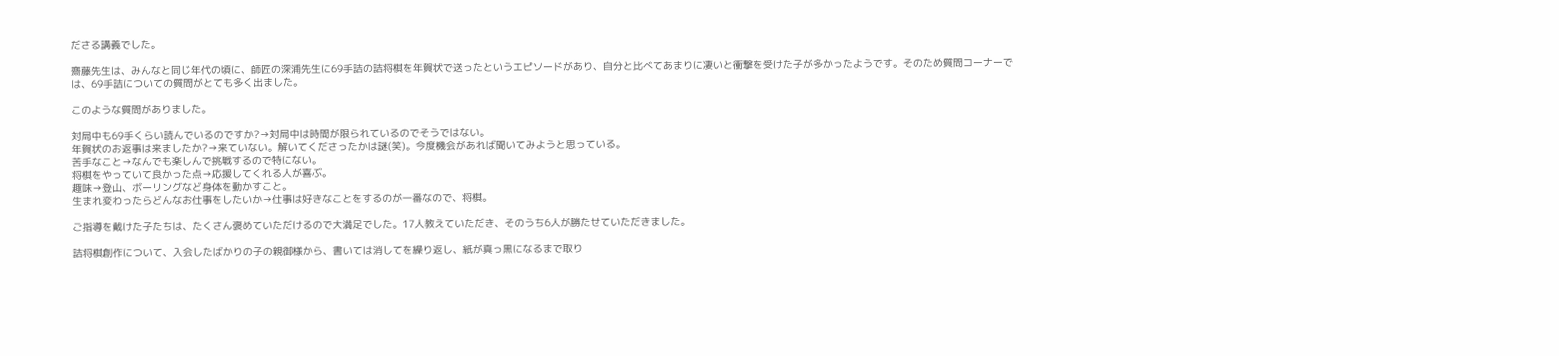ださる講義でした。

齋藤先生は、みんなと同じ年代の頃に、師匠の深浦先生に69手詰の詰将棋を年賀状で送ったというエピソードがあり、自分と比べてあまりに凄いと衝撃を受けた子が多かったようです。そのため質問コーナーでは、69手詰についての質問がとても多く出ました。

このような質問がありました。

対局中も69手くらい読んでいるのですか?→対局中は時間が限られているのでそうではない。
年賀状のお返事は来ましたか?→来ていない。解いてくださったかは謎(笑)。今度機会があれば聞いてみようと思っている。
苦手なこと→なんでも楽しんで挑戦するので特にない。
将棋をやっていて良かった点→応援してくれる人が喜ぶ。
趣味→登山、ボーリングなど身体を動かすこと。
生まれ変わったらどんなお仕事をしたいか→仕事は好きなことをするのが一番なので、将棋。

ご指導を戴けた子たちは、たくさん褒めていただけるので大満足でした。17人教えていただき、そのうち6人が勝たせていただきました。

詰将棋創作について、入会したばかりの子の親御様から、書いては消してを繰り返し、紙が真っ黒になるまで取り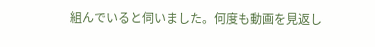組んでいると伺いました。何度も動画を見返し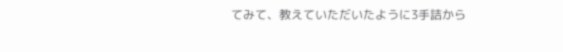てみて、教えていただいたように3手詰から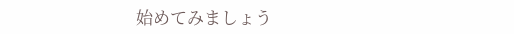始めてみましょう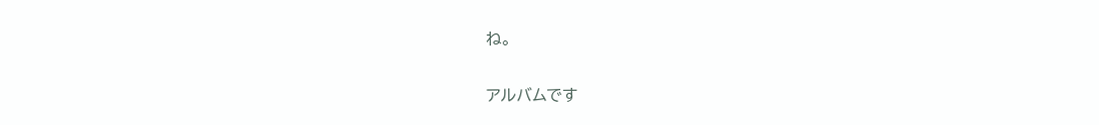ね。

アルバムです